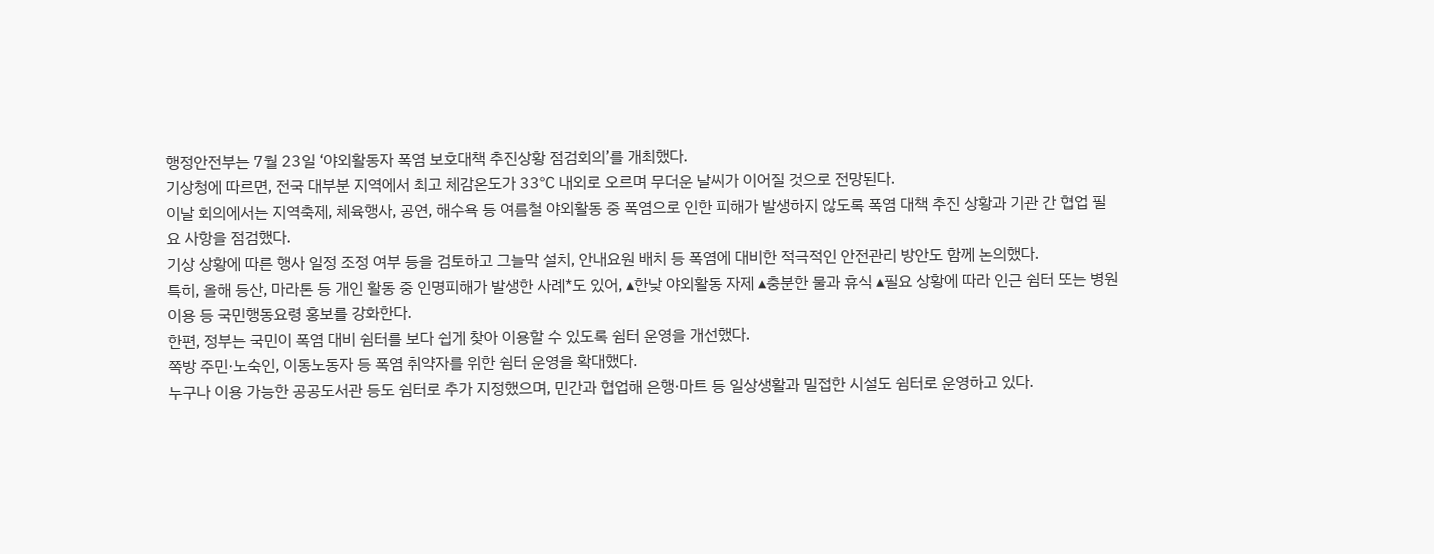행정안전부는 7월 23일 ‘야외활동자 폭염 보호대책 추진상황 점검회의’를 개최했다.
기상청에 따르면, 전국 대부분 지역에서 최고 체감온도가 33℃ 내외로 오르며 무더운 날씨가 이어질 것으로 전망된다.
이날 회의에서는 지역축제, 체육행사, 공연, 해수욕 등 여름철 야외활동 중 폭염으로 인한 피해가 발생하지 않도록 폭염 대책 추진 상황과 기관 간 협업 필요 사항을 점검했다.
기상 상황에 따른 행사 일정 조정 여부 등을 검토하고 그늘막 설치, 안내요원 배치 등 폭염에 대비한 적극적인 안전관리 방안도 함께 논의했다.
특히, 올해 등산, 마라톤 등 개인 활동 중 인명피해가 발생한 사례*도 있어, ▴한낮 야외활동 자제 ▴충분한 물과 휴식 ▴필요 상황에 따라 인근 쉼터 또는 병원 이용 등 국민행동요령 홍보를 강화한다.
한편, 정부는 국민이 폭염 대비 쉼터를 보다 쉽게 찾아 이용할 수 있도록 쉼터 운영을 개선했다.
쪽방 주민·노숙인, 이동노동자 등 폭염 취약자를 위한 쉼터 운영을 확대했다.
누구나 이용 가능한 공공도서관 등도 쉼터로 추가 지정했으며, 민간과 협업해 은행·마트 등 일상생활과 밀접한 시설도 쉼터로 운영하고 있다.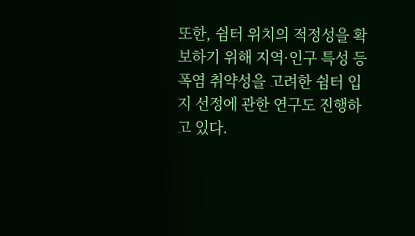또한, 쉼터 위치의 적정성을 확보하기 위해 지역·인구 특성 등 폭염 취약성을 고려한 쉼터 입지 선정에 관한 연구도 진행하고 있다.